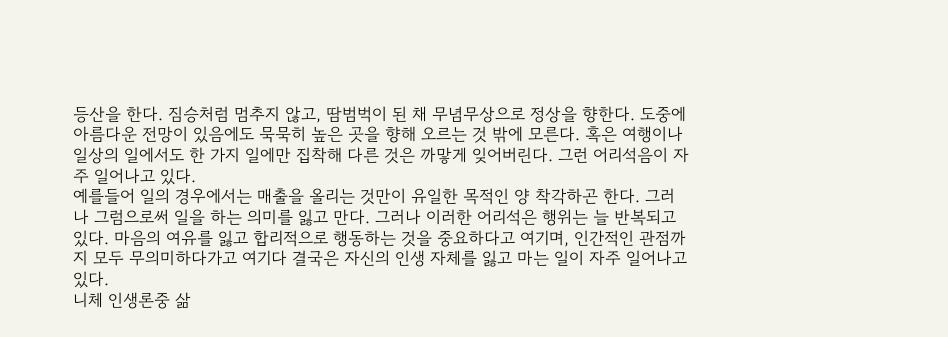등산을 한다. 짐승처럼 멈추지 않고, 땀범벅이 된 채 무념무상으로 정상을 향한다. 도중에 아름다운 전망이 있음에도 묵묵히 높은 곳을 향해 오르는 것 밖에 모른다. 혹은 여행이나 일상의 일에서도 한 가지 일에만 집착해 다른 것은 까맣게 잊어버린다. 그런 어리석음이 자주 일어나고 있다.
예를들어 일의 경우에서는 매출을 올리는 것만이 유일한 목적인 양 착각하곤 한다. 그러나 그럼으로써 일을 하는 의미를 잃고 만다. 그러나 이러한 어리석은 행위는 늘 반복되고 있다. 마음의 여유를 잃고 합리적으로 행동하는 것을 중요하다고 여기며, 인간적인 관점까지 모두 무의미하다가고 여기다 결국은 자신의 인생 자체를 잃고 마는 일이 자주 일어나고있다.
니체 인생론중 삶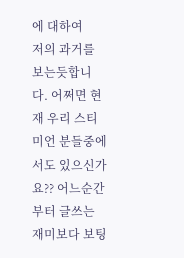에 대하여
저의 과거를 보는듯합니다. 어쩌면 현재 우리 스티미언 분들중에서도 있으신가요?? 어느순간부터 글쓰는 재미보다 보팅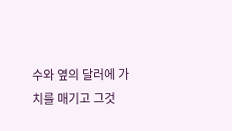수와 옆의 달러에 가치를 매기고 그것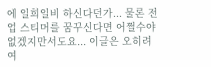에 일희일비 하신다던가... 물론 전업 스티머를 꿈꾸신다면 어쩔수야 없겠지만서도요... 이글은 오히려 여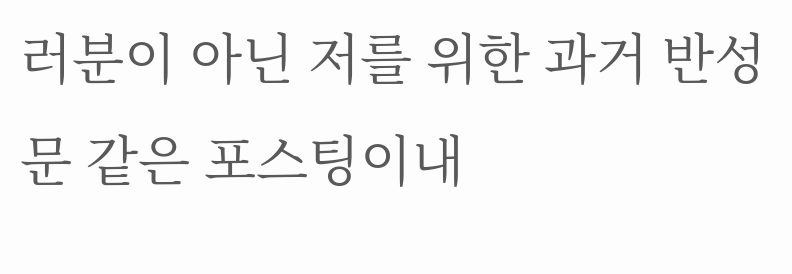러분이 아닌 저를 위한 과거 반성문 같은 포스팅이내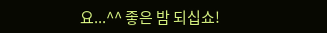요...^^ 좋은 밤 되십쇼!